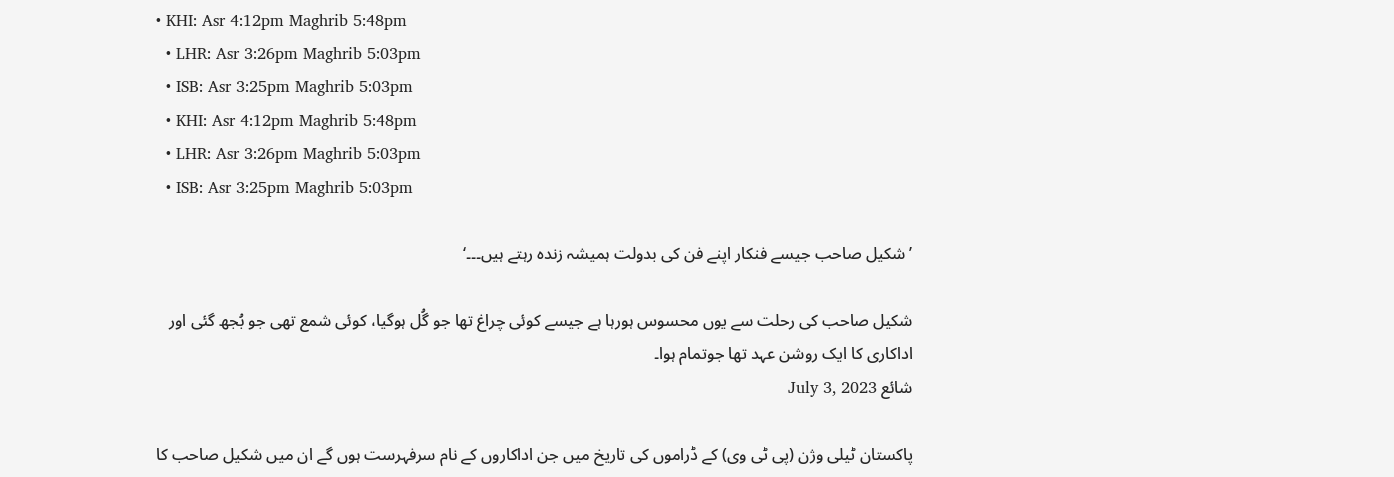• KHI: Asr 4:12pm Maghrib 5:48pm
  • LHR: Asr 3:26pm Maghrib 5:03pm
  • ISB: Asr 3:25pm Maghrib 5:03pm
  • KHI: Asr 4:12pm Maghrib 5:48pm
  • LHR: Asr 3:26pm Maghrib 5:03pm
  • ISB: Asr 3:25pm Maghrib 5:03pm

’شکیل صاحب جیسے فنکار اپنے فن کی بدولت ہمیشہ زندہ رہتے ہیں۔۔۔‘

شکیل صاحب کی رحلت سے یوں محسوس ہورہا ہے جیسے کوئی چراغ تھا جو گُل ہوگیا، کوئی شمع تھی جو بُجھ گئی اور اداکاری کا ایک روشن عہد تھا جوتمام ہوا۔
شائع July 3, 2023

پاکستان ٹیلی وژن (پی ٹی وی) کے ڈراموں کی تاریخ میں جن اداکاروں کے نام سرفہرست ہوں گے ان میں شکیل صاحب کا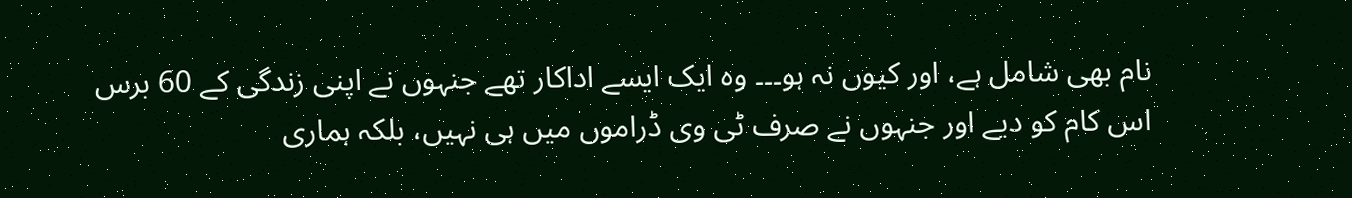نام بھی شامل ہے، اور کیوں نہ ہو۔۔۔ وہ ایک ایسے اداکار تھے جنہوں نے اپنی زندگی کے 60 برس اس کام کو دیے اور جنہوں نے صرف ٹی وی ڈراموں میں ہی نہیں، بلکہ ہماری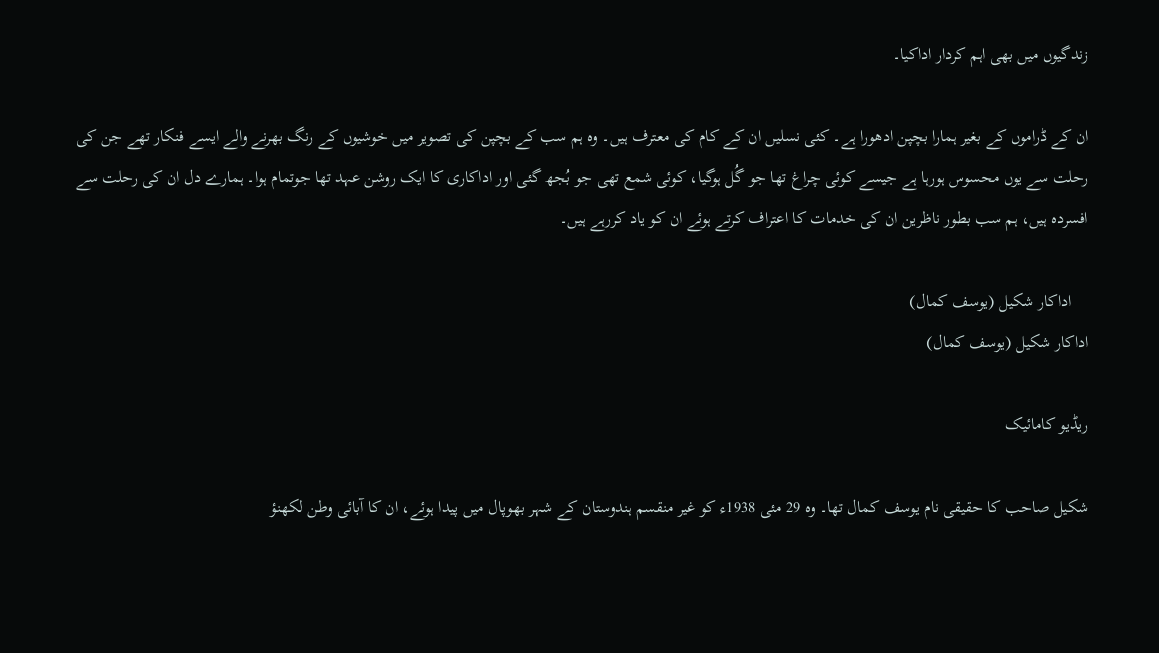زندگیوں میں بھی اہم کردار اداکیا۔

ان کے ڈراموں کے بغیر ہمارا بچپن ادھورا ہے۔ کئی نسلیں ان کے کام کی معترف ہیں۔ وہ ہم سب کے بچپن کی تصویر میں خوشیوں کے رنگ بھرنے والے ایسے فنکار تھے جن کی رحلت سے یوں محسوس ہورہا ہے جیسے کوئی چراغ تھا جو گُل ہوگیا، کوئی شمع تھی جو بُجھ گئی اور اداکاری کا ایک روشن عہد تھا جوتمام ہوا۔ ہمارے دل ان کی رحلت سے افسردہ ہیں، ہم سب بطور ناظرین ان کی خدمات کا اعتراف کرتے ہوئے ان کو یاد کررہے ہیں۔

    اداکار شکیل (یوسف کمال)
اداکار شکیل (یوسف کمال)

ریڈیو کامائیک

شکیل صاحب کا حقیقی نام یوسف کمال تھا۔ وہ 29 مئی 1938ء کو غیر منقسم ہندوستان کے شہر بھوپال میں پیدا ہوئے، ان کا آبائی وطن لکھنؤ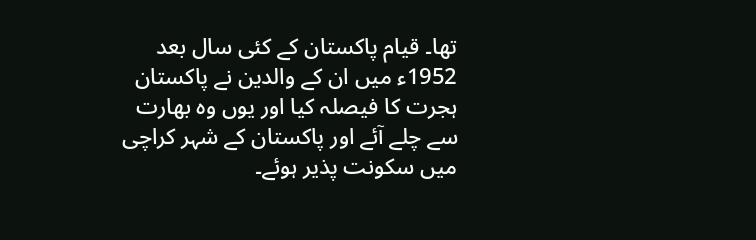تھا۔ قیام پاکستان کے کئی سال بعد 1952ء میں ان کے والدین نے پاکستان ہجرت کا فیصلہ کیا اور یوں وہ بھارت سے چلے آئے اور پاکستان کے شہر کراچی میں سکونت پذیر ہوئے۔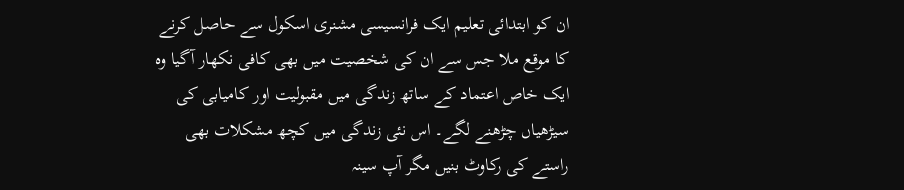ان کو ابتدائی تعلیم ایک فرانسیسی مشنری اسکول سے حاصل کرنے کا موقع ملا جس سے ان کی شخصیت میں بھی کافی نکھار آگیا وہ ایک خاص اعتماد کے ساتھ زندگی میں مقبولیت اور کامیابی کی سیڑھیاں چڑھنے لگے۔ اس نئی زندگی میں کچھ مشکلات بھی راستے کی رکاوٹ بنیں مگر آپ سینہ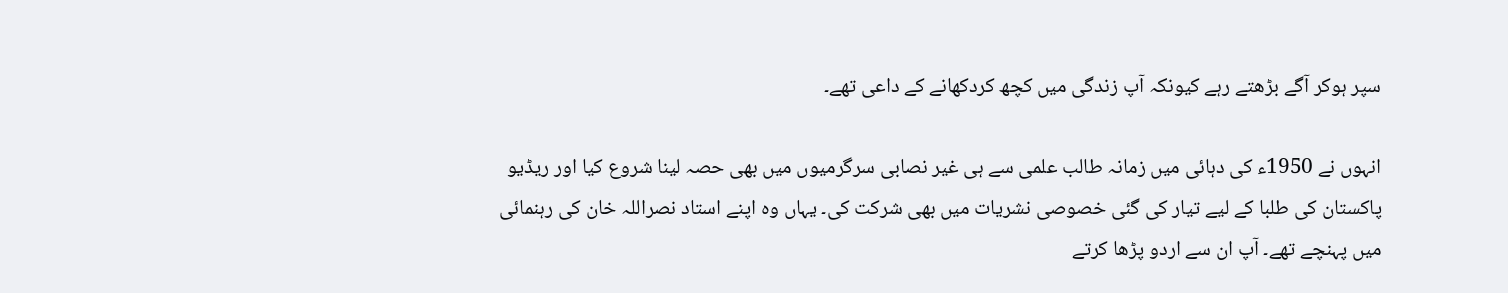سپر ہوکر آگے بڑھتے رہے کیونکہ آپ زندگی میں کچھ کردکھانے کے داعی تھے۔

انہوں نے 1950ء کی دہائی میں زمانہ طالب علمی سے ہی غیر نصابی سرگرمیوں میں بھی حصہ لینا شروع کیا اور ریڈیو پاکستان کی طلبا کے لیے تیار کی گئی خصوصی نشریات میں بھی شرکت کی۔ یہاں وہ اپنے استاد نصراللہ خان کی رہنمائی میں پہنچے تھے۔ آپ ان سے اردو پڑھا کرتے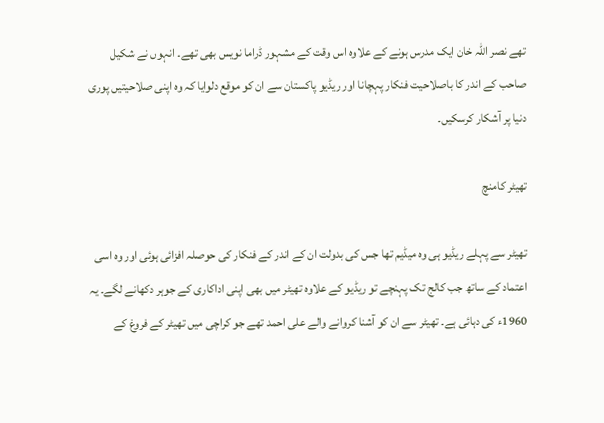تھے نصر اللہ خان ایک مدرس ہونے کے علاوہ اس وقت کے مشہور ڈراما نویس بھی تھے۔ انہوں نے شکیل صاحب کے اندر کا باصلاحیت فنکار پہچانا اور ریڈیو پاکستان سے ان کو موقع دلوایا کہ وہ اپنی صلاحیتیں پوری دنیا پر آشکار کرسکیں۔

تھیٹر کامنچ

تھیٹر سے پہلے ریڈیو ہی وہ میڈیم تھا جس کی بدولت ان کے اندر کے فنکار کی حوصلہ افزائی ہوئی اور وہ اسی اعتماد کے ساتھ جب کالج تک پہنچے تو ریڈیو کے علاوہ تھیٹر میں بھی اپنی اداکاری کے جوہر دکھانے لگے۔ یہ 1960ء کی دہائی ہے۔ تھیٹر سے ان کو آشنا کروانے والے علی احمد تھے جو کراچی میں تھیٹر کے فروغ کے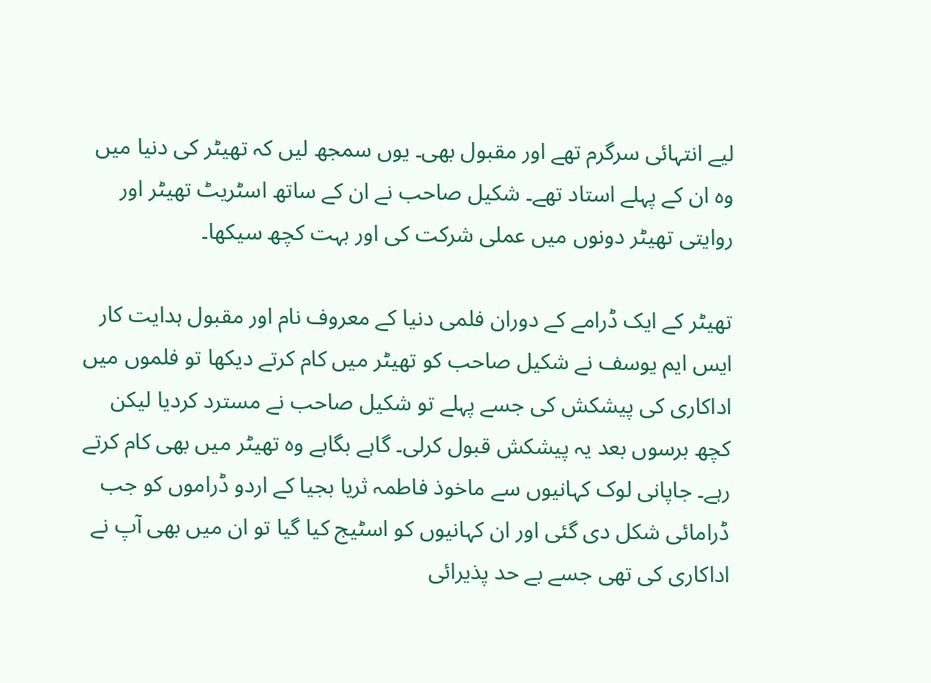لیے انتہائی سرگرم تھے اور مقبول بھی۔ یوں سمجھ لیں کہ تھیٹر کی دنیا میں وہ ان کے پہلے استاد تھے۔ شکیل صاحب نے ان کے ساتھ اسٹریٹ تھیٹر اور روایتی تھیٹر دونوں میں عملی شرکت کی اور بہت کچھ سیکھا۔

تھیٹر کے ایک ڈرامے کے دوران فلمی دنیا کے معروف نام اور مقبول ہدایت کار ایس ایم یوسف نے شکیل صاحب کو تھیٹر میں کام کرتے دیکھا تو فلموں میں اداکاری کی پیشکش کی جسے پہلے تو شکیل صاحب نے مسترد کردیا لیکن کچھ برسوں بعد یہ پیشکش قبول کرلی۔ گاہے بگاہے وہ تھیٹر میں بھی کام کرتے رہے۔ جاپانی لوک کہانیوں سے ماخوذ فاطمہ ثریا بجیا کے اردو ڈراموں کو جب ڈرامائی شکل دی گئی اور ان کہانیوں کو اسٹیج کیا گیا تو ان میں بھی آپ نے اداکاری کی تھی جسے بے حد پذیرائی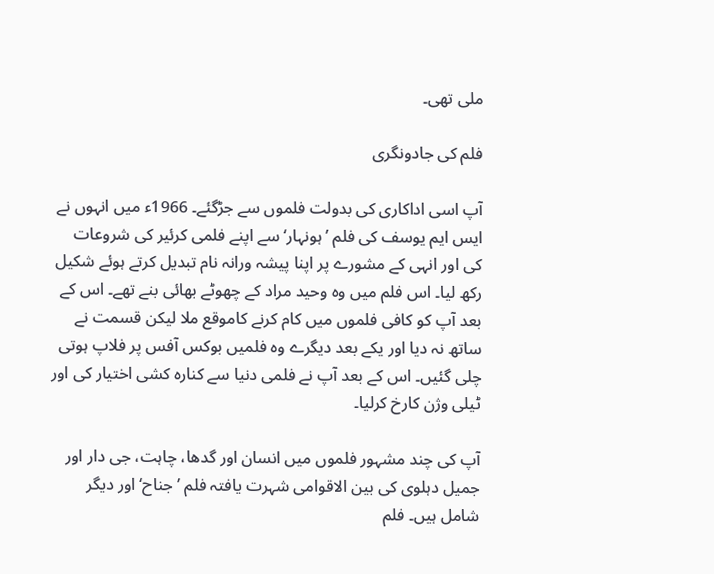ملی تھی۔

فلم کی جادونگری

آپ اسی اداکاری کی بدولت فلموں سے جڑگئے۔ 1966ء میں انہوں نے ایس ایم یوسف کی فلم ’ہونہار‘ سے اپنے فلمی کرئیر کی شروعات کی اور انہی کے مشورے پر اپنا پیشہ ورانہ نام تبدیل کرتے ہوئے شکیل رکھ لیا۔ اس فلم میں وہ وحید مراد کے چھوٹے بھائی بنے تھے۔ اس کے بعد آپ کو کافی فلموں میں کام کرنے کاموقع ملا لیکن قسمت نے ساتھ نہ دیا اور یکے بعد دیگرے وہ فلمیں بوکس آفس پر فلاپ ہوتی چلی گئیں۔ اس کے بعد آپ نے فلمی دنیا سے کنارہ کشی اختیار کی اور ٹیلی وژن کارخ کرلیا۔

آپ کی چند مشہور فلموں میں انسان اور گدھا، چاہت، جی دار اور جمیل دہلوی کی بین الاقوامی شہرت یافتہ فلم ’جناح‘ اور دیگر شامل ہیں۔ فلم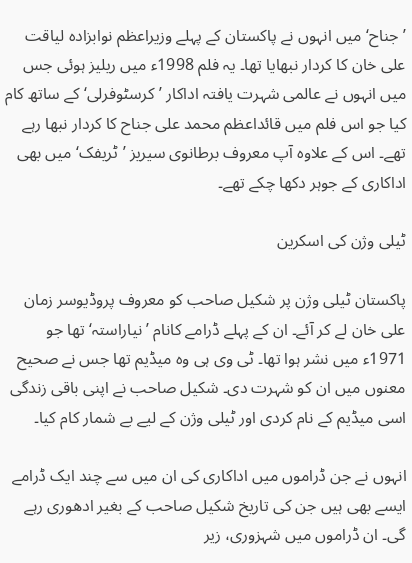’جناح‘ میں انہوں نے پاکستان کے پہلے وزیراعظم نوابزادہ لیاقت علی خان کا کردار نبھایا تھا۔ یہ فلم 1998ء میں ریلیز ہوئی جس میں انہوں نے عالمی شہرت یافتہ اداکار ’کرسٹوفرلی‘ کے ساتھ کام کیا جو اس فلم میں قائداعظم محمد علی جناح کا کردار نبھا رہے تھے۔ اس کے علاوہ آپ معروف برطانوی سیریز ’ٹریفک‘ میں بھی اداکاری کے جوہر دکھا چکے تھے۔

ٹیلی وژن کی اسکرین

پاکستان ٹیلی وژن پر شکیل صاحب کو معروف پروڈیوسر زمان علی خان لے کر آئے۔ ان کے پہلے ڈرامے کانام ’نیاراستہ‘ تھا جو 1971ء میں نشر ہوا تھا۔ ٹی وی ہی وہ میڈیم تھا جس نے صحیح معنوں میں ان کو شہرت دی۔ شکیل صاحب نے اپنی باقی زندگی اسی میڈیم کے نام کردی اور ٹیلی وژن کے لیے بے شمار کام کیا۔

انہوں نے جن ڈراموں میں اداکاری کی ان میں سے چند ایک ڈرامے ایسے بھی ہیں جن کی تاریخ شکیل صاحب کے بغیر ادھوری رہے گی۔ ان ڈراموں میں شہزوری، زیر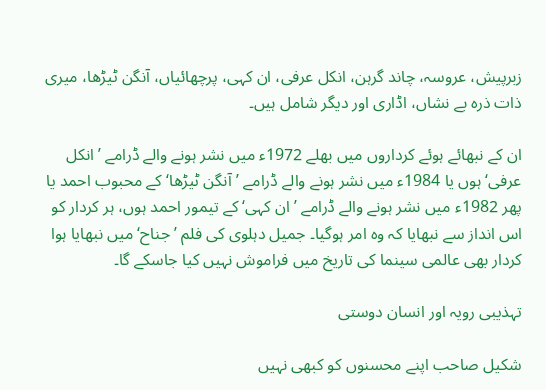زبرپیش، عروسہ، چاند گرہن، انکل عرفی، ان کہی، پرچھائیاں، آنگن ٹیڑھا، میری ذات ذرہ بے نشاں، اڈاری اور دیگر شامل ہیں۔

ان کے نبھائے ہوئے کرداروں میں بھلے 1972ء میں نشر ہونے والے ڈرامے ’انکل عرفی‘ ہوں یا 1984ء میں نشر ہونے والے ڈرامے ’آنگن ٹیڑھا‘ کے محبوب احمد یا پھر 1982ء میں نشر ہونے والے ڈرامے ’ان کہی‘ کے تیمور احمد ہوں، ہر کردار کو اس انداز سے نبھایا کہ وہ امر ہوگیا۔ جمیل دہلوی کی فلم ’جناح‘ میں نبھایا ہوا کردار بھی عالمی سینما کی تاریخ میں فراموش نہیں کیا جاسکے گا۔

تہذیبی رویہ اور انسان دوستی

شکیل صاحب اپنے محسنوں کو کبھی نہیں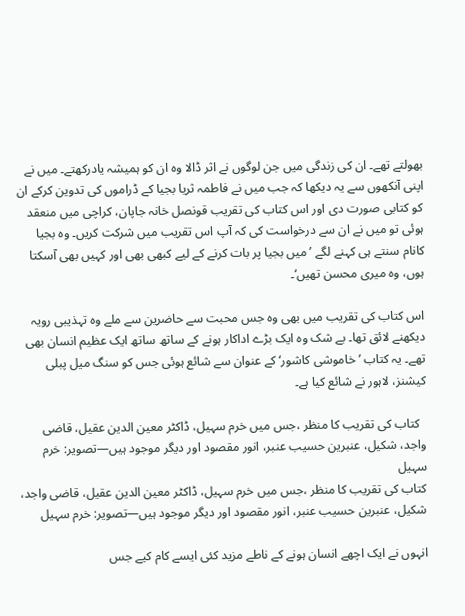بھولتے تھے۔ ان کی زندگی میں جن لوگوں نے اثر ڈالا وہ ان کو ہمیشہ یادرکھتے۔ میں نے اپنی آنکھوں سے یہ دیکھا کہ جب میں نے فاطمہ ثریا بجیا کے ڈراموں کی تدوین کرکے ان کو کتابی صورت دی اور اس کتاب کی تقریب قونصل خانہ جاپان، کراچی میں منعقد ہوئی تو میں نے ان سے درخواست کی کہ آپ اس تقریب میں شرکت کریں۔ وہ بجیا کانام سنتے ہی کہنے لگے ’میں بجیا پر بات کرنے کے لیے کبھی بھی اور کہیں بھی آسکتا ہوں، وہ میری محسن تھیں‘۔

اس کتاب کی تقریب میں بھی وہ جس محبت سے حاضرین سے ملے وہ تہذیبی رویہ دیکھنے لائق تھا۔ بے شک وہ ایک بڑے اداکار ہونے کے ساتھ ساتھ ایک عظیم انسان بھی تھے۔ یہ کتاب ’خاموشی کاشور‘ کے عنوان سے شائع ہوئی جس کو سنگ میل پبلی کیشنز، لاہور نے شائع کیا ہے۔

  کتاب کی تقریب کا منظر ،جس میں خرم سہیل، ڈاکٹر معین الدین عقیل، قاضی واجد، شکیل، عنبرین حسیب عنبر، انور مقصود اور دیگر موجود ہیں—تصویر: خرم سہیل
کتاب کی تقریب کا منظر ،جس میں خرم سہیل، ڈاکٹر معین الدین عقیل، قاضی واجد، شکیل، عنبرین حسیب عنبر، انور مقصود اور دیگر موجود ہیں—تصویر: خرم سہیل

انہوں نے ایک اچھے انسان ہونے کے ناطے مزید کئی ایسے کام کیے جس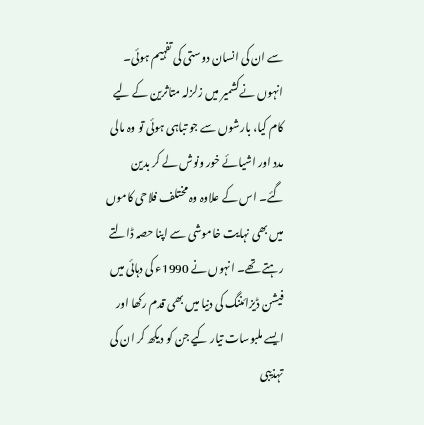سے ان کی انسان دوستی کی تفہیم ہوئی۔ انہوں نےکشمیر میں زلزلہ متاثرین کے لیے کام کیا، بارشوں سے جو تباہی ہوئی تو وہ مالی مدد اور اشیائے خور ونوش لے کر بدین گئے۔ اس کے علاوہ وہ مختلف فلاحی کاموں میں بھی نہایت خاموشی سے اپنا حصہ ڈالتے رہتے تھے۔ انہوں نے 1990ء کی دہائی میں فیشن ڈیزائننگ کی دنیا میں بھی قدم رکھا اور ایسے ملبوسات تیار کیے جن کو دیکھ کر ان کی تہذیبی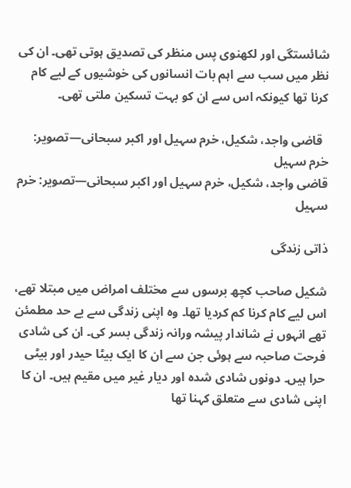شائستگی اور لکھنوی پس منظر کی تصدیق ہوتی تھی۔ ان کی نظر میں سب سے اہم بات انسانوں کی خوشیوں کے لیے کام کرنا تھا کیونکہ اس سے ان کو بہت تسکین ملتی تھی۔

  قاضی واجد، شکیل، خرم سہیل اور اکبر سبحانی—تصویر: خرم سہیل
قاضی واجد، شکیل، خرم سہیل اور اکبر سبحانی—تصویر: خرم سہیل

ذاتی زندگی

شکیل صاحب کچھ برسوں سے مختلف امراض میں مبتلا تھے، اس لیے کام کرنا کم کردیا تھا۔ وہ اپنی زندگی سے بے حد مطمئن تھے انہوں نے شاندار پیشہ ورانہ زندگی بسر کی۔ ان کی شادی فرحت صاحبہ سے ہوئی جن سے ان کا ایک بیٹا حیدر اور بیٹی حرا ہیں۔ دونوں شادی شدہ اور دیار غیر میں مقیم ہیں۔ ان کا اپنی شادی سے متعلق کہنا تھا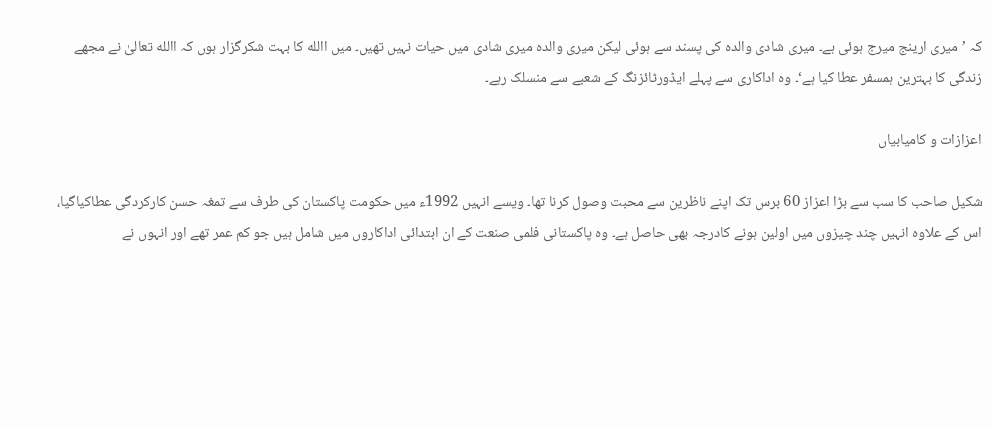کہ ’میری ارینج میرج ہوئی ہے۔ میری شادی والدہ کی پسند سے ہوئی لیکن میری والدہ میری شادی میں حیات نہیں تھیں۔ میں االله کا بہت شکرگزار ہوں کہ االله تعالیٰ نے مجھے زندگی کا بہترین ہمسفر عطا کیا ہے‘۔ وہ اداکاری سے پہلے ایڈورٹائزنگ کے شعبے سے منسلک رہے۔

اعزازات و کامیابیاں

شکیل صاحب کا سب سے بڑا اعزاز 60 برس تک اپنے ناظرین سے محبت وصول کرنا تھا۔ ویسے انہیں 1992ء میں حکومت پاکستان کی طرف سے تمغہ حسن کارکردگی عطاکیاگیا، اس کے علاوہ انہیں چند چیزوں میں اولین ہونے کادرجہ بھی حاصل ہے۔ وہ پاکستانی فلمی صنعت کے ان ابتدائی اداکاروں میں شامل ہیں جو کم عمر تھے اور انہوں نے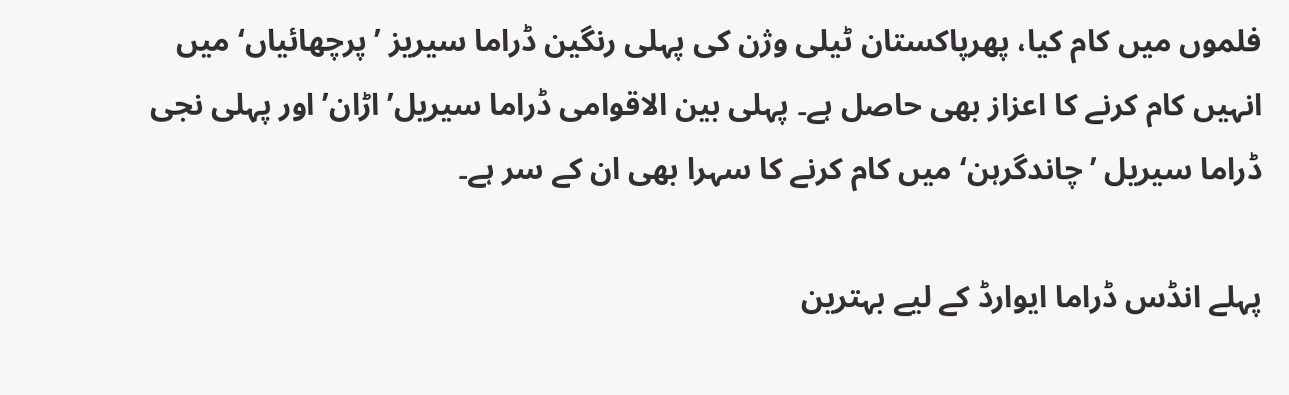فلموں میں کام کیا، پھرپاکستان ٹیلی وژن کی پہلی رنگین ڈراما سیریز ’پرچھائیاں‘ میں انہیں کام کرنے کا اعزاز بھی حاصل ہے۔ پہلی بین الاقوامی ڈراما سیریل’اڑان’ اور پہلی نجی ڈراما سیریل ’چاندگرہن‘ میں کام کرنے کا سہرا بھی ان کے سر ہے۔

پہلے انڈس ڈراما ایوارڈ کے لیے بہترین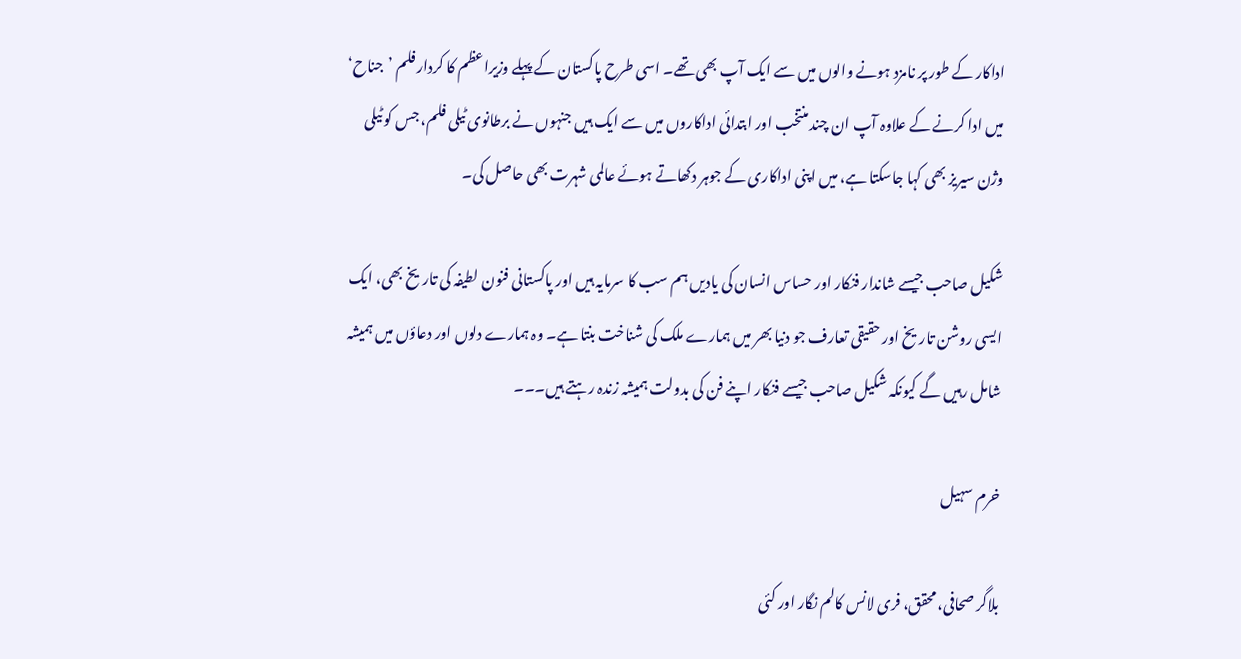اداکار کے طور پر نامزد ہونے والوں میں سے ایک آپ بھی تھے۔ اسی طرح پاکستان کے پہلے وزیراعظم کا کردار فلم ’جناح‘ میں ادا کرنے کے علاوہ آپ ان چند منتخب اور ابتدائی اداکاروں میں سے ایک ہیں جنہوں نے برطانوی ٹیلی فلم، جس کو ٹیلی وژن سیریز بھی کہا جاسکتا ہے، میں اپنی اداکاری کے جوہر دکھاتے ہوئے عالمی شہرت بھی حاصل کی۔

شکیل صاحب جیسے شاندار فنکار اور حساس انسان کی یادیں ہم سب کا سرمایہ ہیں اور پاکستانی فنون لطیفہ کی تاریخ بھی، ایک ایسی روشن تاریخ اور حقیقی تعارف جو دنیا بھر میں ہمارے ملک کی شناخت بنتا ہے۔ وہ ہمارے دلوں اور دعاؤں میں ہمیشہ شامل رہیں گے کیونکہ شکیل صاحب جیسے فنکار اپنے فن کی بدولت ہمیشہ زندہ رہتے ہیں۔۔۔

خرم سہیل

بلاگر صحافی، محقق، فری لانس کالم نگار اور کئی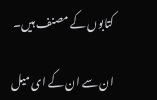کتابوں کے مصنف ہیں۔

ان سے ان کے ای میل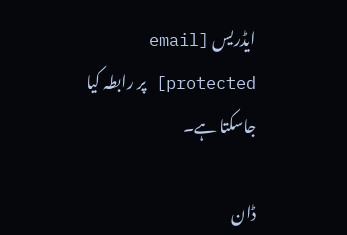ایڈریس [email protected] پر رابطہ کیا جاسکتا ہے۔

ڈان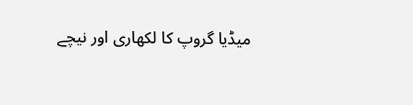میڈیا گروپ کا لکھاری اور نیچے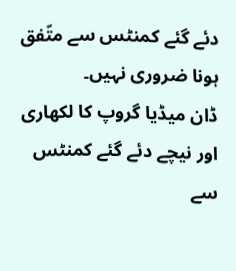دئے گئے کمنٹس سے متّفق ہونا ضروری نہیں۔
ڈان میڈیا گروپ کا لکھاری اور نیچے دئے گئے کمنٹس سے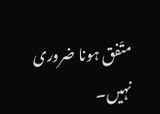متّفق ہونا ضروری نہیں۔